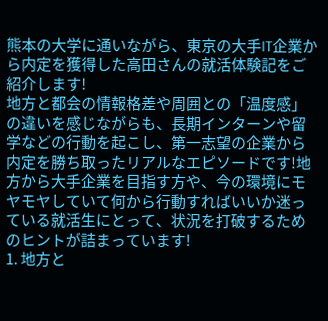熊本の大学に通いながら、東京の大手IT企業から内定を獲得した高田さんの就活体験記をご紹介します!
地方と都会の情報格差や周囲との「温度感」の違いを感じながらも、長期インターンや留学などの行動を起こし、第一志望の企業から内定を勝ち取ったリアルなエピソードです!地方から大手企業を目指す方や、今の環境にモヤモヤしていて何から行動すればいいか迷っている就活生にとって、状況を打破するためのヒントが詰まっています!
1. 地方と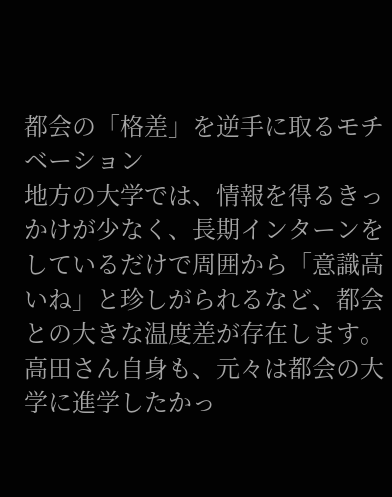都会の「格差」を逆手に取るモチベーション
地方の大学では、情報を得るきっかけが少なく、長期インターンをしているだけで周囲から「意識高いね」と珍しがられるなど、都会との大きな温度差が存在します。高田さん自身も、元々は都会の大学に進学したかっ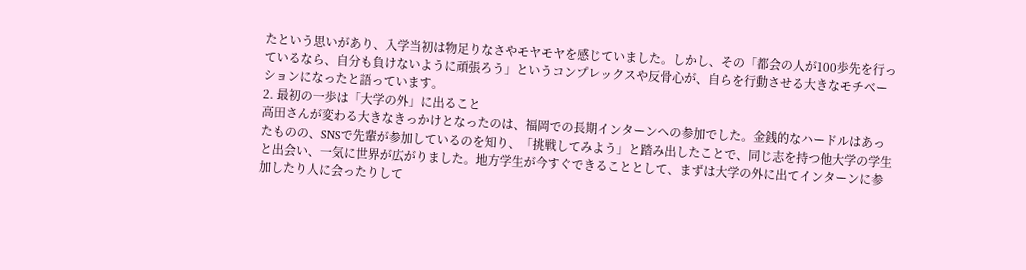たという思いがあり、入学当初は物足りなさやモヤモヤを感じていました。しかし、その「都会の人が100歩先を行っているなら、自分も負けないように頑張ろう」というコンプレックスや反骨心が、自らを行動させる大きなモチベーションになったと語っています。
2. 最初の一歩は「大学の外」に出ること
高田さんが変わる大きなきっかけとなったのは、福岡での長期インターンへの参加でした。金銭的なハードルはあったものの、SNSで先輩が参加しているのを知り、「挑戦してみよう」と踏み出したことで、同じ志を持つ他大学の学生と出会い、一気に世界が広がりました。地方学生が今すぐできることとして、まずは大学の外に出てインターンに参加したり人に会ったりして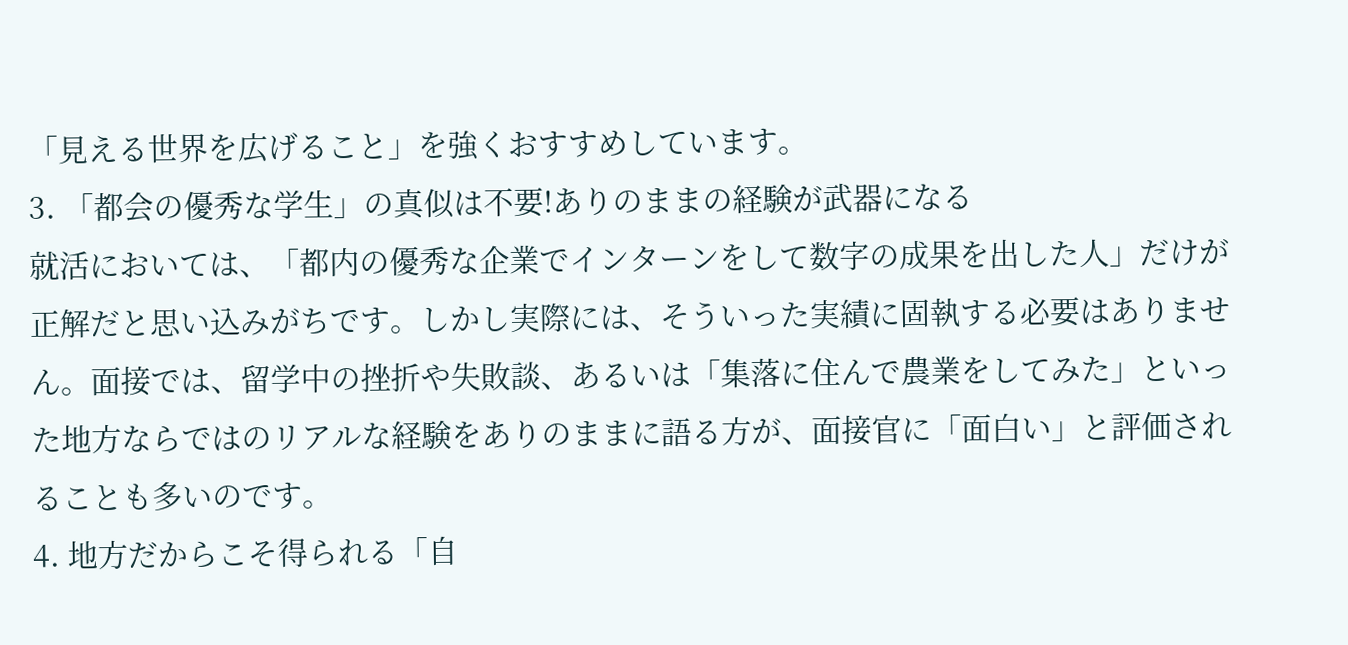「見える世界を広げること」を強くおすすめしています。
3. 「都会の優秀な学生」の真似は不要!ありのままの経験が武器になる
就活においては、「都内の優秀な企業でインターンをして数字の成果を出した人」だけが正解だと思い込みがちです。しかし実際には、そういった実績に固執する必要はありません。面接では、留学中の挫折や失敗談、あるいは「集落に住んで農業をしてみた」といった地方ならではのリアルな経験をありのままに語る方が、面接官に「面白い」と評価されることも多いのです。
4. 地方だからこそ得られる「自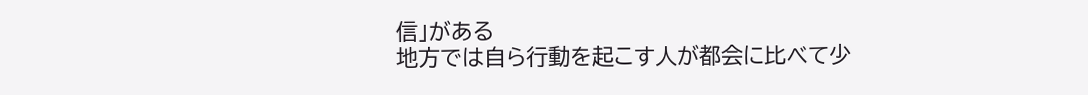信」がある
地方では自ら行動を起こす人が都会に比べて少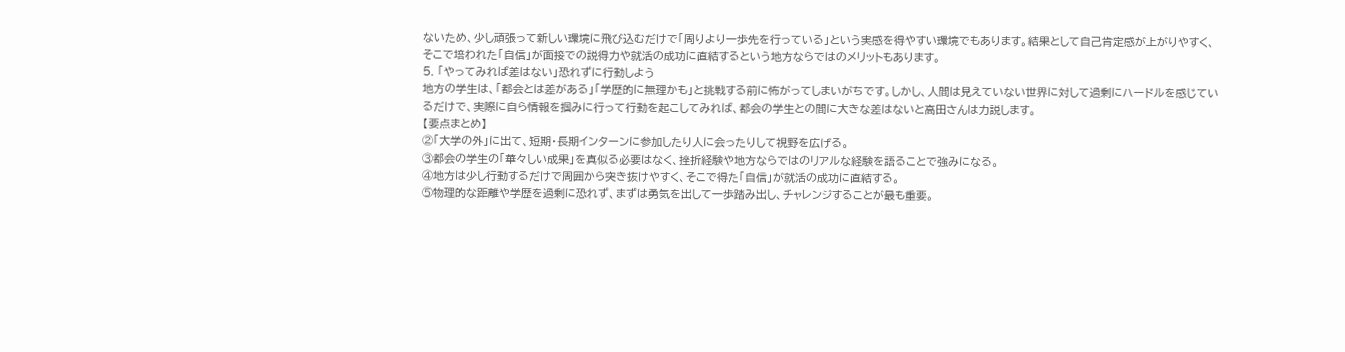ないため、少し頑張って新しい環境に飛び込むだけで「周りより一歩先を行っている」という実感を得やすい環境でもあります。結果として自己肯定感が上がりやすく、そこで培われた「自信」が面接での説得力や就活の成功に直結するという地方ならではのメリットもあります。
5. 「やってみれば差はない」恐れずに行動しよう
地方の学生は、「都会とは差がある」「学歴的に無理かも」と挑戦する前に怖がってしまいがちです。しかし、人間は見えていない世界に対して過剰にハードルを感じているだけで、実際に自ら情報を掴みに行って行動を起こしてみれば、都会の学生との間に大きな差はないと高田さんは力説します。
【要点まとめ】
②「大学の外」に出て、短期・長期インターンに参加したり人に会ったりして視野を広げる。
③都会の学生の「華々しい成果」を真似る必要はなく、挫折経験や地方ならではのリアルな経験を語ることで強みになる。
④地方は少し行動するだけで周囲から突き抜けやすく、そこで得た「自信」が就活の成功に直結する。
⑤物理的な距離や学歴を過剰に恐れず、まずは勇気を出して一歩踏み出し、チャレンジすることが最も重要。